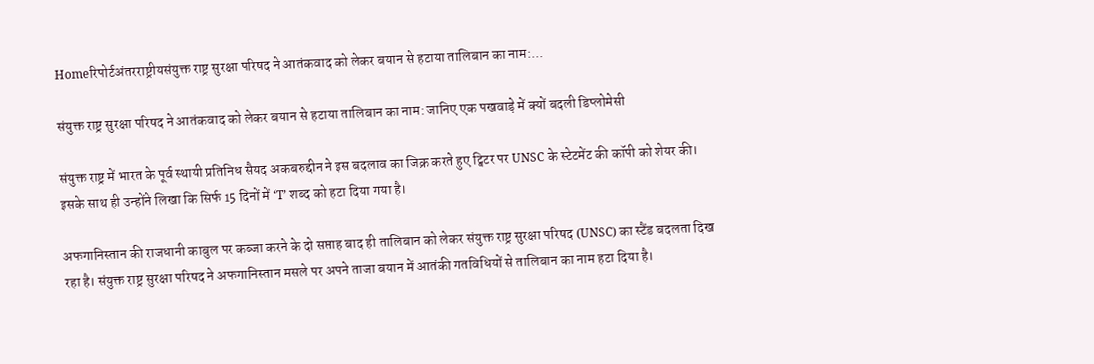Homeरिपोर्टअंतरराष्ट्रीयसंयुक्त राष्ट्र सुरक्षा परिषद ने आतंकवाद को लेकर बयान से हटाया तालिबान का नाम:...

संयुक्त राष्ट्र सुरक्षा परिषद ने आतंकवाद को लेकर बयान से हटाया तालिबान का नाम: जानिए एक पखवाड़े में क्यों बदली डिप्लोमेसी

संयुक्त राष्ट्र में भारत के पूर्व स्थायी प्रतिनिध सैयद अकबरुद्दीन ने इस बदलाव का जिक्र करते हुए ट्विटर पर UNSC के स्टेटमेंट की कॉपी को शेयर की। इसके साथ ही उन्होंने लिखा कि सिर्फ 15 दिनों में ‘T’ शब्द को हटा दिया गया है।

अफगानिस्तान की राजधानी काबुल पर कब्जा करने के दो सप्ताह बाद ही तालिबान को लेकर संयुक्त राष्ट्र सुरक्षा परिषद (UNSC) का स्टैंड बदलता दिख रहा है। संयुक्त राष्ट्र सुरक्षा परिषद ने अफगानिस्तान मसले पर अपने ताजा बयान में आतंकी गतविधियों से तालिबान का नाम हटा दिया है।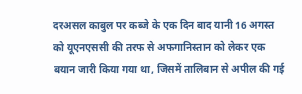दरअसल काबुल पर कब्जे के एक दिन बाद यानी 16 अगस्त को यूएनएससी की तरफ से अफगानिस्तान को लेकर एक बयान जारी किया गया था, जिसमें तालिबान से अपील की गई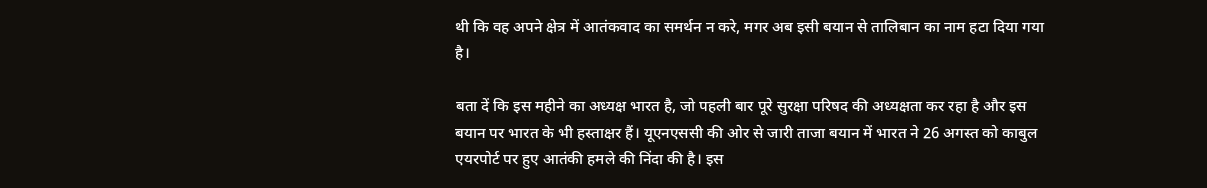थी कि वह अपने क्षेत्र में आतंकवाद का समर्थन न करे, मगर अब इसी बयान से तालिबान का नाम हटा दिया गया है।

बता दें कि इस महीने का अध्यक्ष भारत है, जो पहली बार पूरे सुरक्षा परिषद की अध्यक्षता कर रहा है और इस बयान पर भारत के भी हस्ताक्षर हैं। यूएनएससी की ओर से जारी ताजा बयान में भारत ने 26 अगस्त को काबुल एयरपोर्ट पर हुए आतंकी हमले की निंदा की है। इस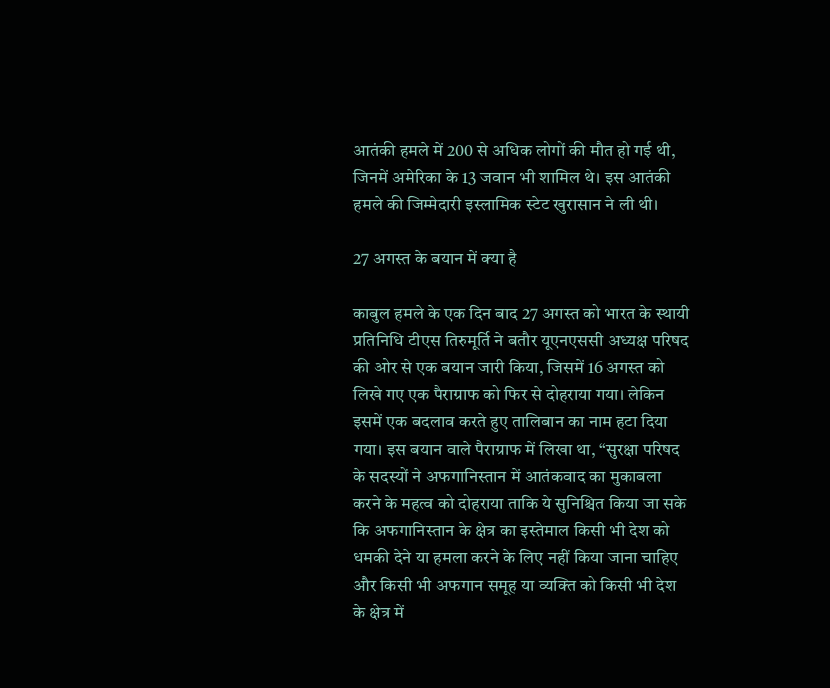आतंकी हमले में 200 से अधिक लोगों की मौत हो गई थी, जिनमें अमेरिका के 13 जवान भी शामिल थे। इस आतंकी हमले की जिम्मेदारी इस्लामिक स्टेट खुरासान ने ली थी।

27 अगस्त के बयान में क्या है

काबुल हमले के एक दिन बाद 27 अगस्त को भारत के स्थायी प्रतिनिधि टीएस तिरुमूर्ति ने बतौर यूएनएससी अध्यक्ष परिषद की ओर से एक बयान जारी किया, जिसमें 16 अगस्त को लिखे गए एक पैराग्राफ को फिर से दोहराया गया। लेकिन इसमें एक बदलाव करते हुए तालिबान का नाम हटा दिया गया। इस बयान वाले पैराग्राफ में लिखा था, “सुरक्षा परिषद के सदस्यों ने अफगानिस्तान में आतंकवाद का मुकाबला करने के महत्व को दोहराया ताकि ये सुनिश्चित किया जा सके कि अफगानिस्तान के क्षेत्र का इस्तेमाल किसी भी देश को धमकी देने या हमला करने के लिए नहीं किया जाना चाहिए और किसी भी अफगान समूह या व्यक्ति को किसी भी देश के क्षेत्र में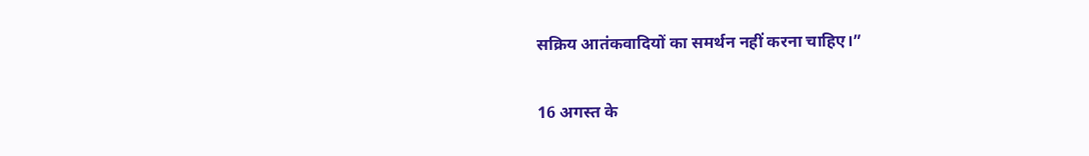सक्रिय आतंकवादियों का समर्थन नहीं करना चाहिए।”

16 अगस्त के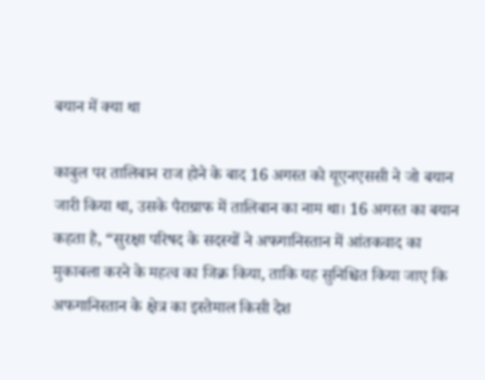बयान में क्या था

काबुल पर तालिबान राज होने के बाद 16 अगस्त को यूएनएससी ने जो बयान जारी किया था, उसके पैराग्राफ में तालिबान का नाम था। 16 अगस्त का बयान कहता है, “सुरक्षा परिषद के सदस्यों ने अफगानिस्तान में आंतकवाद का मुकाबला करने के महत्व का जिक्र किया, ताकि यह सुनिश्चित किया जाए कि अफगानिस्तान के क्षेत्र का इस्तेमाल किसी देश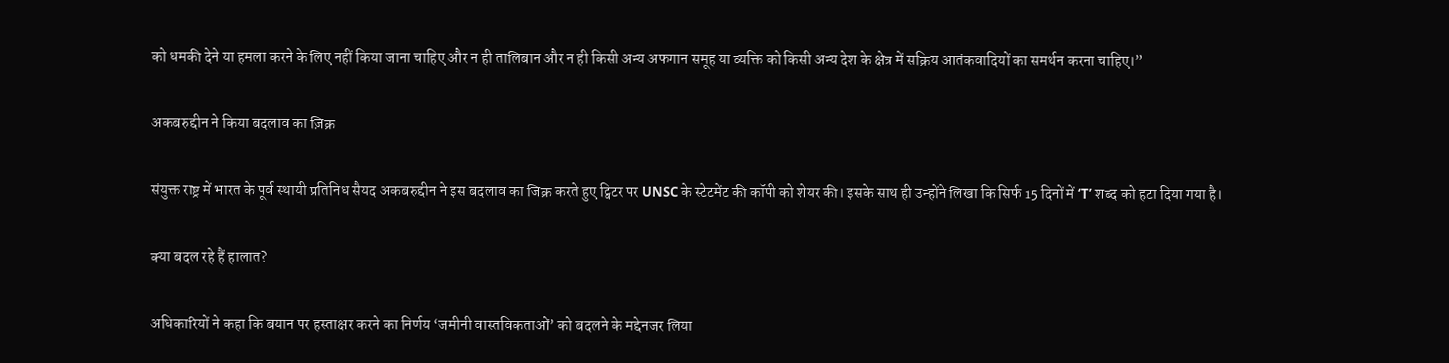को धमकी देने या हमला करने के लिए नहीं किया जाना चाहिए और न ही तालिबान और न ही किसी अन्य अफगान समूह या व्यक्ति को किसी अन्य देश के क्षेत्र में सक्रिय आतंकवादियों का समर्थन करना चाहिए।”

अकबरुद्दीन ने किया बदलाव का ज़िक्र

संयुक्त राष्ट्र में भारत के पूर्व स्थायी प्रतिनिध सैयद अकबरुद्दीन ने इस बदलाव का जिक्र करते हुए ट्विटर पर UNSC के स्टेटमेंट की कॉपी को शेयर की। इसके साथ ही उन्होंने लिखा कि सिर्फ 15 दिनों में ‘T’ शब्द को हटा दिया गया है।

क्या बदल रहे हैं हालात?

अधिकारियों ने कहा कि बयान पर हस्ताक्षर करने का निर्णय ‘जमीनी वास्तविकताओं’ को बदलने के मद्देनजर लिया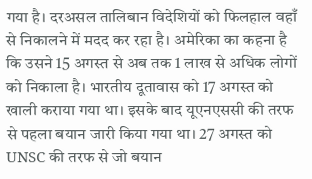गया है। दरअसल तालिबान विदेशियों को फिलहाल वहाँ से निकालने में मदद कर रहा है। अमेरिका का कहना है कि उसने 15 अगस्त से अब तक 1 लाख से अधिक लोगों को निकाला है। भारतीय दूतावास को 17 अगस्त को खाली कराया गया था। इसके बाद यूएनएससी की तरफ से पहला बयान जारी किया गया था। 27 अगस्त को UNSC की तरफ से जो बयान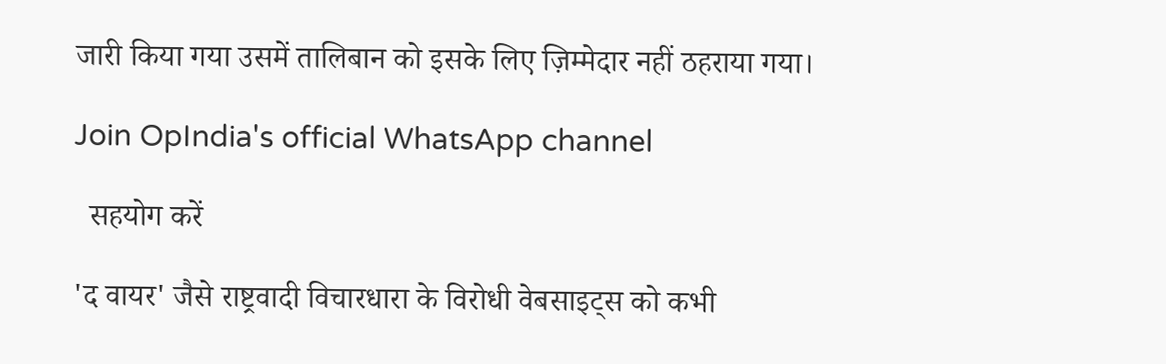जारी किया गया उसमें तालिबान को इसके लिए ज़िम्मेदार नहीं ठहराया गया।

Join OpIndia's official WhatsApp channel

  सहयोग करें

'द वायर' जैसे राष्ट्रवादी विचारधारा के विरोधी वेबसाइट्स को कभी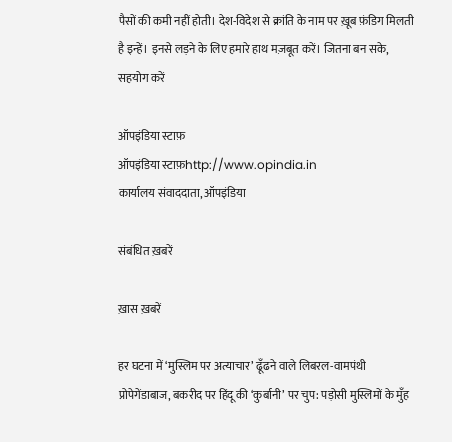पैसों की कमी नहीं होती। देश-विदेश से क्रांति के नाम पर ख़ूब फ़ंडिग मिलती है इन्हें। इनसे लड़ने के लिए हमारे हाथ मज़बूत करें। जितना बन सके, सहयोग करें

ऑपइंडिया स्टाफ़
ऑपइंडिया स्टाफ़http://www.opindia.in
कार्यालय संवाददाता, ऑपइंडिया

संबंधित ख़बरें

ख़ास ख़बरें

हर घटना में ‘मुस्लिम पर अत्याचार’ ढूँढने वाले लिबरल-वामपंथी प्रोपेगेंडाबाज, बकरीद पर हिंदू की ‘कुर्बानी’ पर चुप: पड़ोसी मुस्लिमों के मुँह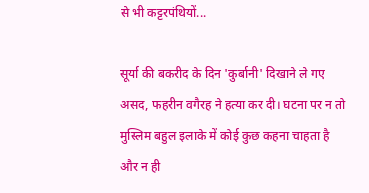से भी कट्टरपंथियों...

सूर्या की बकरीद के दिन 'कुर्बानी' दिखाने ले गए असद, फहरीन वगैरह ने हत्या कर दी। घटना पर न तो मुस्लिम बहुल इलाके में कोई कुछ कहना चाहता है और न ही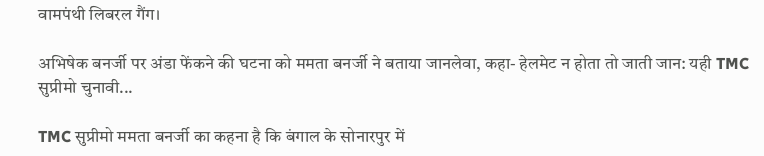वामपंथी लिबरल गैंग।

अभिषेक बनर्जी पर अंडा फेंकने की घटना को ममता बनर्जी ने बताया जानलेवा, कहा- हेलमेट न होता तो जाती जान: यही TMC सुप्रीमो चुनावी...

TMC सुप्रीमो ममता बनर्जी का कहना है कि बंगाल के सोनारपुर में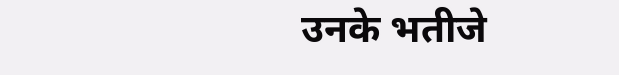उनके भतीजे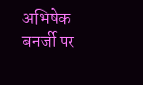अभिषेक बनर्जी पर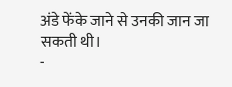अंडे फेंके जाने से उनकी जान जा सकती थी।
-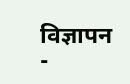विज्ञापन -